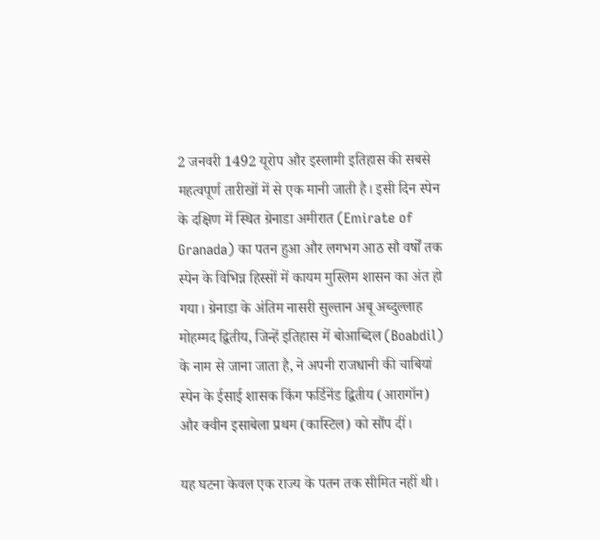2 जनवरी 1492 यूरोप और इस्लामी इतिहास की सबसे महत्वपूर्ण तारीखों में से एक मानी जाती है। इसी दिन स्पेन के दक्षिण में स्थित ग्रेनाडा अमीरात (Emirate of Granada) का पतन हुआ और लगभग आठ सौ वर्षों तक स्पेन के विभिन्न हिस्सों में कायम मुस्लिम शासन का अंत हो गया। ग्रेनाडा के अंतिम नासरी सुल्तान अबू अब्दुल्लाह मोहम्मद द्वितीय, जिन्हें इतिहास में बोआब्दिल (Boabdil) के नाम से जाना जाता है, ने अपनी राजधानी की चाबियां स्पेन के ईसाई शासक किंग फर्डिनेंड द्वितीय (आरागॉन) और क्वीन इसाबेला प्रथम (कास्टिल) को सौंप दीं।

यह घटना केवल एक राज्य के पतन तक सीमित नहीं थी।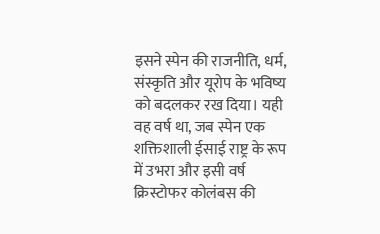इसने स्पेन की राजनीति, धर्म, संस्कृति और यूरोप के भविष्य को बदलकर रख दिया। यही वह वर्ष था, जब स्पेन एक शक्तिशाली ईसाई राष्ट्र के रूप में उभरा और इसी वर्ष क्रिस्टोफर कोलंबस की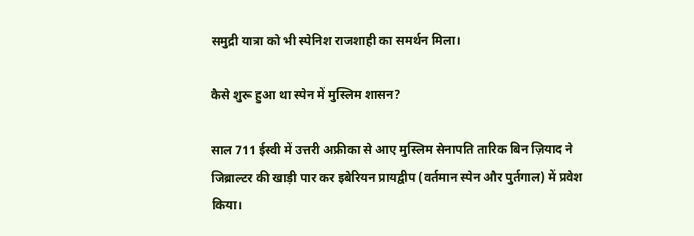समुद्री यात्रा को भी स्पेनिश राजशाही का समर्थन मिला।

कैसे शुरू हुआ था स्पेन में मुस्लिम शासन?

साल 711 ईस्वी में उत्तरी अफ्रीका से आए मुस्लिम सेनापति तारिक बिन ज़ियाद ने जिब्राल्टर की खाड़ी पार कर इबेरियन प्रायद्वीप (वर्तमान स्पेन और पुर्तगाल) में प्रवेश किया।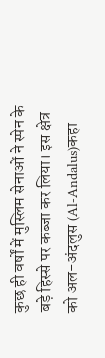कुछ ही वर्षों में मुस्लिम सेनाओं ने स्पेन के बड़े हिस्से पर कब्जा कर लिया। इस क्षेत्र को अल-अंदलुस (Al-Andalus)कहा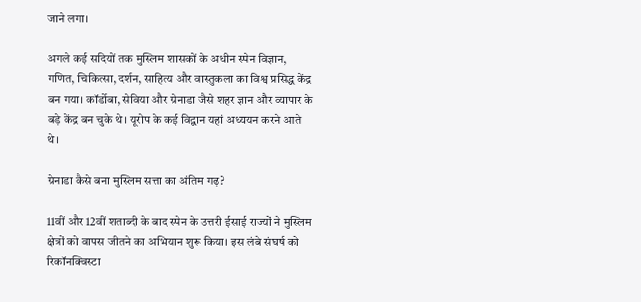जाने लगा।

अगले कई सदियों तक मुस्लिम शासकों के अधीन स्पेन विज्ञान, गणित, चिकित्सा, दर्शन, साहित्य और वास्तुकला का विश्व प्रसिद्ध केंद्र बन गया। कॉर्डोबा, सेविया और ग्रेनाडा जैसे शहर ज्ञान और व्यापार के बड़े केंद्र बन चुके थे। यूरोप के कई विद्वान यहां अध्ययन करने आते थे।

ग्रेनाडा कैसे बना मुस्लिम सत्ता का अंतिम गढ़?

11वीं और 12वीं शताब्दी के बाद स्पेन के उत्तरी ईसाई राज्यों ने मुस्लिम क्षेत्रों को वापस जीतने का अभियान शुरू किया। इस लंबे संघर्ष को रिकॉनक्विस्टा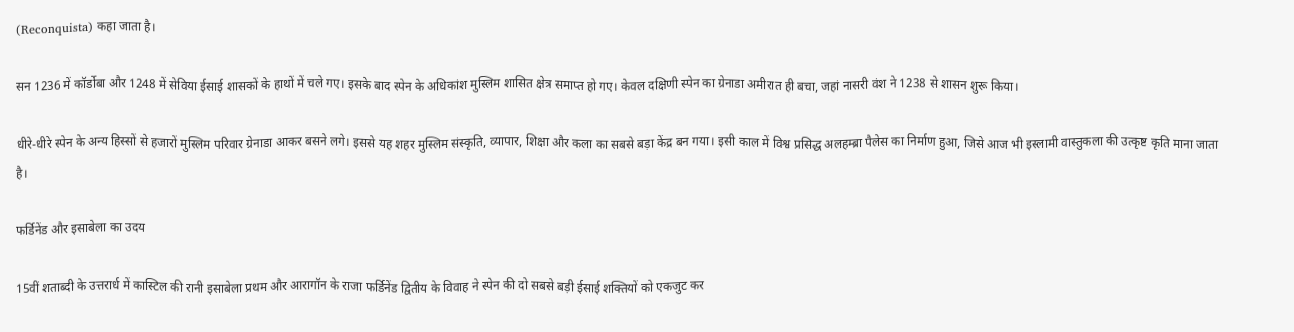(Reconquista) कहा जाता है।

सन 1236 में कॉर्डोबा और 1248 में सेविया ईसाई शासकों के हाथों में चले गए। इसके बाद स्पेन के अधिकांश मुस्लिम शासित क्षेत्र समाप्त हो गए। केवल दक्षिणी स्पेन का ग्रेनाडा अमीरात ही बचा, जहां नासरी वंश ने 1238 से शासन शुरू किया।

धीरे-धीरे स्पेन के अन्य हिस्सों से हजारों मुस्लिम परिवार ग्रेनाडा आकर बसने लगे। इससे यह शहर मुस्लिम संस्कृति, व्यापार, शिक्षा और कला का सबसे बड़ा केंद्र बन गया। इसी काल में विश्व प्रसिद्ध अलहम्ब्रा पैलेस का निर्माण हुआ, जिसे आज भी इस्लामी वास्तुकला की उत्कृष्ट कृति माना जाता है।

फर्डिनेंड और इसाबेला का उदय

15वीं शताब्दी के उत्तरार्ध में कास्टिल की रानी इसाबेला प्रथम और आरागॉन के राजा फर्डिनेंड द्वितीय के विवाह ने स्पेन की दो सबसे बड़ी ईसाई शक्तियों को एकजुट कर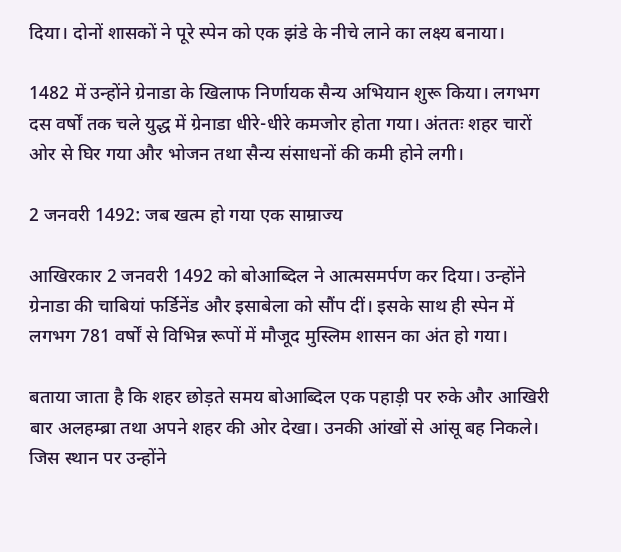दिया। दोनों शासकों ने पूरे स्पेन को एक झंडे के नीचे लाने का लक्ष्य बनाया।

1482 में उन्होंने ग्रेनाडा के खिलाफ निर्णायक सैन्य अभियान शुरू किया। लगभग दस वर्षों तक चले युद्ध में ग्रेनाडा धीरे-धीरे कमजोर होता गया। अंततः शहर चारों ओर से घिर गया और भोजन तथा सैन्य संसाधनों की कमी होने लगी।

2 जनवरी 1492: जब खत्म हो गया एक साम्राज्य

आखिरकार 2 जनवरी 1492 को बोआब्दिल ने आत्मसमर्पण कर दिया। उन्होंने ग्रेनाडा की चाबियां फर्डिनेंड और इसाबेला को सौंप दीं। इसके साथ ही स्पेन में लगभग 781 वर्षों से विभिन्न रूपों में मौजूद मुस्लिम शासन का अंत हो गया।

बताया जाता है कि शहर छोड़ते समय बोआब्दिल एक पहाड़ी पर रुके और आखिरी बार अलहम्ब्रा तथा अपने शहर की ओर देखा। उनकी आंखों से आंसू बह निकले। जिस स्थान पर उन्होंने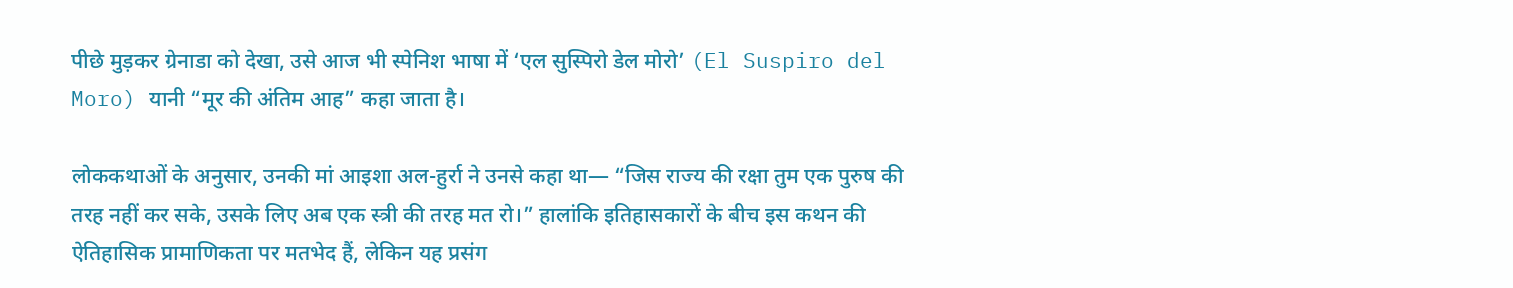पीछे मुड़कर ग्रेनाडा को देखा, उसे आज भी स्पेनिश भाषा में ‘एल सुस्पिरो डेल मोरो’ (El Suspiro del Moro) यानी “मूर की अंतिम आह” कहा जाता है।

लोककथाओं के अनुसार, उनकी मां आइशा अल-हुर्रा ने उनसे कहा था— “जिस राज्य की रक्षा तुम एक पुरुष की तरह नहीं कर सके, उसके लिए अब एक स्त्री की तरह मत रो।” हालांकि इतिहासकारों के बीच इस कथन की ऐतिहासिक प्रामाणिकता पर मतभेद हैं, लेकिन यह प्रसंग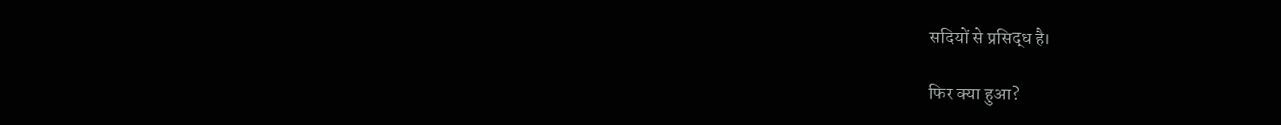सदियों से प्रसिद्ध है।

फिर क्या हुआ?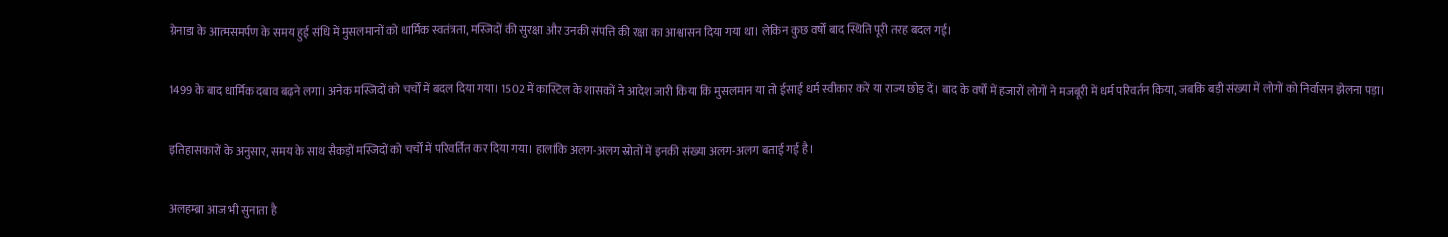ग्रेनाडा के आत्मसमर्पण के समय हुई संधि में मुसलमानों को धार्मिक स्वतंत्रता, मस्जिदों की सुरक्षा और उनकी संपत्ति की रक्षा का आश्वासन दिया गया था। लेकिन कुछ वर्षों बाद स्थिति पूरी तरह बदल गई।

1499 के बाद धार्मिक दबाव बढ़ने लगा। अनेक मस्जिदों को चर्चों में बदल दिया गया। 1502 में कास्टिल के शासकों ने आदेश जारी किया कि मुसलमान या तो ईसाई धर्म स्वीकार करें या राज्य छोड़ दें। बाद के वर्षों में हजारों लोगों ने मजबूरी में धर्म परिवर्तन किया, जबकि बड़ी संख्या में लोगों को निर्वासन झेलना पड़ा।

इतिहासकारों के अनुसार, समय के साथ सैकड़ों मस्जिदों को चर्चों में परिवर्तित कर दिया गया। हालांकि अलग-अलग स्रोतों में इनकी संख्या अलग-अलग बताई गई है।

अलहम्ब्रा आज भी सुनाता है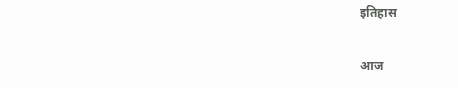इतिहास

आज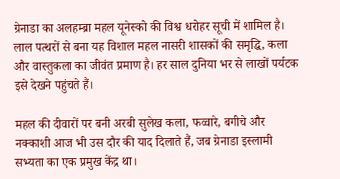ग्रेनाडा का अलहम्ब्रा महल यूनेस्को की विश्व धरोहर सूची में शामिल है। लाल पत्थरों से बना यह विशाल महल नासरी शासकों की समृद्धि, कला और वास्तुकला का जीवंत प्रमाण है। हर साल दुनिया भर से लाखों पर्यटक इसे देखने पहुंचते हैं।

महल की दीवारों पर बनी अरबी सुलेख कला, फव्वारे, बगीचे और नक्काशी आज भी उस दौर की याद दिलाते हैं, जब ग्रेनाडा इस्लामी सभ्यता का एक प्रमुख केंद्र था।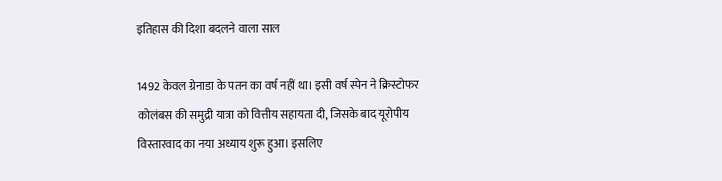इतिहास की दिशा बदलने वाला साल

1492 केवल ग्रेनाडा के पतन का वर्ष नहीं था। इसी वर्ष स्पेन ने क्रिस्टोफर कोलंबस की समुद्री यात्रा को वित्तीय सहायता दी, जिसके बाद यूरोपीय विस्तारवाद का नया अध्याय शुरू हुआ। इसलिए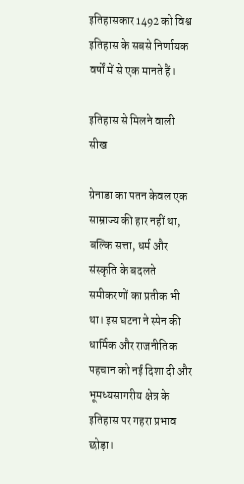इतिहासकार 1492 को विश्व इतिहास के सबसे निर्णायक वर्षों में से एक मानते हैं।

इतिहास से मिलने वाली सीख

ग्रेनाडा का पतन केवल एक साम्राज्य की हार नहीं था, बल्कि सत्ता, धर्म और संस्कृति के बदलते समीकरणों का प्रतीक भी था। इस घटना ने स्पेन की धार्मिक और राजनीतिक पहचान को नई दिशा दी और भूमध्यसागरीय क्षेत्र के इतिहास पर गहरा प्रभाव छोड़ा।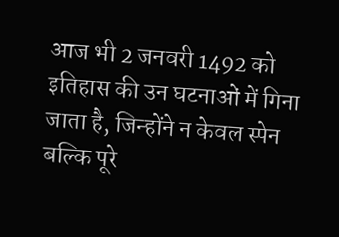आज भी 2 जनवरी 1492 को इतिहास की उन घटनाओं में गिना जाता है, जिन्होंने न केवल स्पेन बल्कि पूरे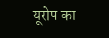यूरोप का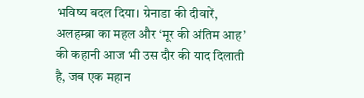भविष्य बदल दिया। ग्रेनाडा की दीवारें, अलहम्ब्रा का महल और ‘मूर की अंतिम आह’ की कहानी आज भी उस दौर की याद दिलाती है, जब एक महान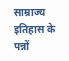साम्राज्य इतिहास के पन्नों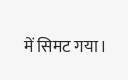में सिमट गया।